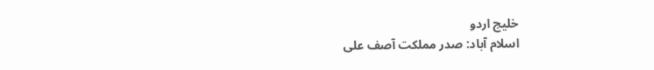خلیج اردو
اسلام آباد: صدر مملکت آصف علی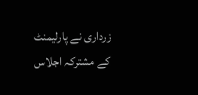زرداری نے پارلیمنٹ کے مشترکہ اجلاس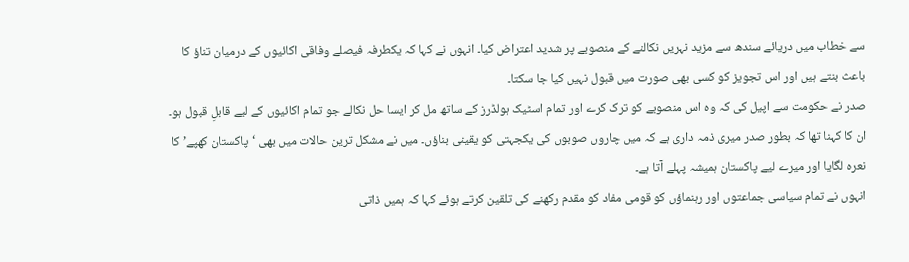سے خطاب میں دریائے سندھ سے مزید نہریں نکالنے کے منصوبے پر شدید اعتراض کیا۔ انہوں نے کہا کہ یکطرفہ فیصلے وفاقی اکائیوں کے درمیان تناؤ کا باعث بنتے ہیں اور اس تجویز کو کسی بھی صورت میں قبول نہیں کیا جا سکتا۔
صدر نے حکومت سے اپیل کی کہ وہ اس منصوبے کو ترک کرے اور تمام اسٹیک ہولڈرز کے ساتھ مل کر ایسا حل نکالے جو تمام اکائیوں کے لیے قابلِ قبول ہو۔ ان کا کہنا تھا کہ بطور صدر میری ذمہ داری ہے کہ میں چاروں صوبوں کی یکجہتی کو یقینی بناؤں۔ میں نے مشکل ترین حالات میں بھی ‘پاکستان کھپے’ کا نعرہ لگایا اور میرے لیے پاکستان ہمیشہ پہلے آتا ہے۔
انہوں نے تمام سیاسی جماعتوں اور رہنماؤں کو قومی مفاد کو مقدم رکھنے کی تلقین کرتے ہوئے کہا کہ ہمیں ذاتی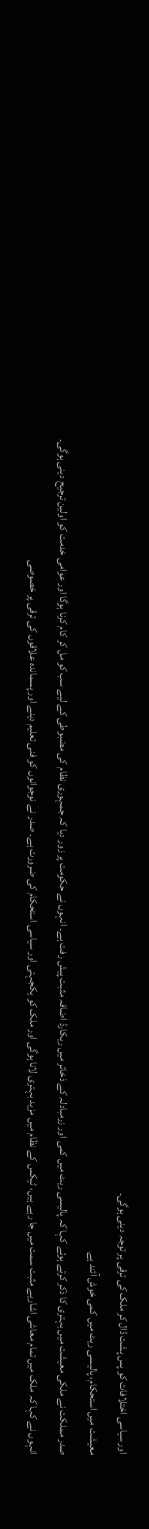اور سیاسی اختلافات کو پس پشت ڈال کر ملک کی ترقی پر توجہ دینی ہوگی۔
معیشت میں استحکام، پالیسی ریٹ میں کمی خوش آئند ہے
صدر مملکت نے ملکی معیشت میں بہتری کا ذکر کرتے ہوئے کہا کہ پالیسی ریٹ میں کمی اور زرمبادلہ کے ذخائر میں ریکارڈ اضافہ مثبت پیش رفت ہے۔ انہوں نے حکومت پر زور دیا کہ جمہوری نظام کی مضبوطی کے لیے سب کو مل کر کام کرنا ہوگا اور عوامی خدمت کو اولین ترجیح دینی ہوگی۔
انہوں نے کہا کہ ملک میں تمام معاشی اشاریے مثبت سمت میں جا رہے ہیں، ٹیکس کے نظام میں مزید بہتری لانا ہوگی اور ملک کو یکجہتی اور سیاسی استحکام کی ضرورت ہے۔ صدر نے نوجوانوں کو فنی تعلیم دینے اور پسماندہ علاقوں کی ترقی پر خصوصی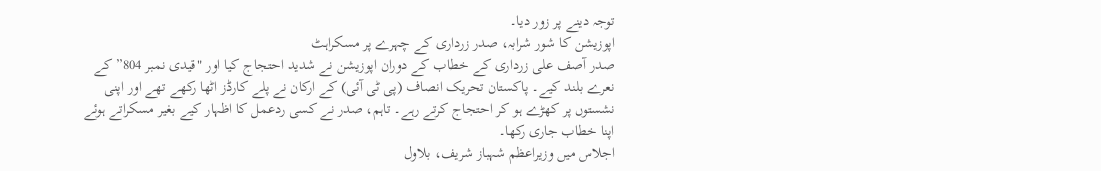توجہ دینے پر زور دیا۔
اپوزیشن کا شور شرابہ، صدر زرداری کے چہرے پر مسکراہٹ
صدر آصف علی زرداری کے خطاب کے دوران اپوزیشن نے شدید احتجاج کیا اور "قیدی نمبر 804” کے نعرے بلند کیے۔ پاکستان تحریک انصاف (پی ٹی آئی) کے ارکان نے پلے کارڈز اٹھا رکھے تھے اور اپنی نشستوں پر کھڑے ہو کر احتجاج کرتے رہے۔ تاہم، صدر نے کسی ردعمل کا اظہار کیے بغیر مسکراتے ہوئے اپنا خطاب جاری رکھا۔
اجلاس میں وزیراعظم شہباز شریف، بلاول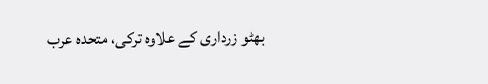بھٹو زرداری کے علاوہ ترکی، متحدہ عرب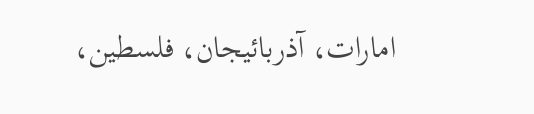امارات، آذربائیجان، فلسطین،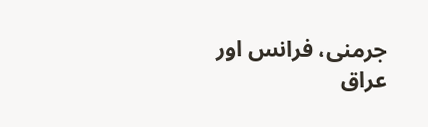جرمنی، فرانس اور عراق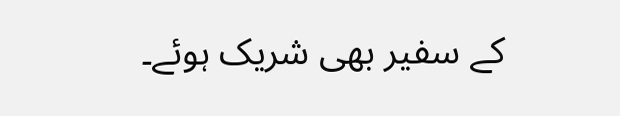کے سفیر بھی شریک ہوئے۔